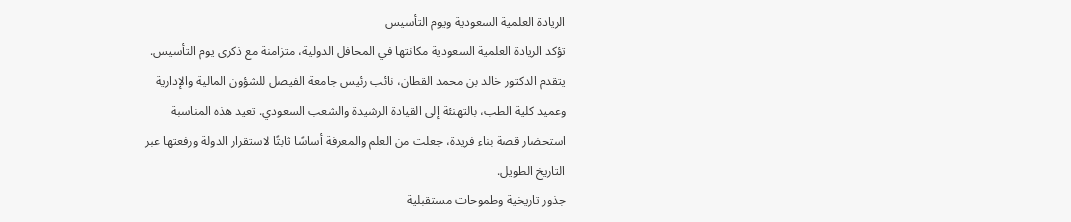الريادة العلمية السعودية ويوم التأسيس
تؤكد الريادة العلمية السعودية مكانتها في المحافل الدولية، متزامنة مع ذكرى يوم التأسيس. يتقدم الدكتور خالد بن محمد القطان، نائب رئيس جامعة الفيصل للشؤون المالية والإدارية وعميد كلية الطب، بالتهنئة إلى القيادة الرشيدة والشعب السعودي. تعيد هذه المناسبة استحضار قصة بناء فريدة، جعلت من العلم والمعرفة أساسًا ثابتًا لاستقرار الدولة ورفعتها عبر التاريخ الطويل.
جذور تاريخية وطموحات مستقبلية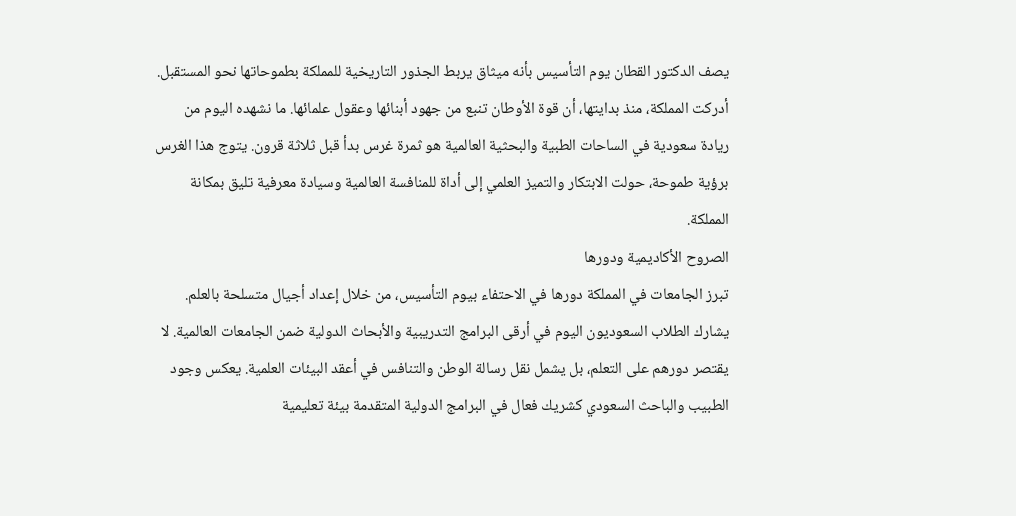يصف الدكتور القطان يوم التأسيس بأنه ميثاق يربط الجذور التاريخية للمملكة بطموحاتها نحو المستقبل. أدركت المملكة، منذ بدايتها، أن قوة الأوطان تنبع من جهود أبنائها وعقول علمائها. ما نشهده اليوم من ريادة سعودية في الساحات الطبية والبحثية العالمية هو ثمرة غرس بدأ قبل ثلاثة قرون. يتوج هذا الغرس برؤية طموحة، حولت الابتكار والتميز العلمي إلى أداة للمنافسة العالمية وسيادة معرفية تليق بمكانة المملكة.
الصروح الأكاديمية ودورها
تبرز الجامعات في المملكة دورها في الاحتفاء بيوم التأسيس، من خلال إعداد أجيال متسلحة بالعلم. يشارك الطلاب السعوديون اليوم في أرقى البرامج التدريبية والأبحاث الدولية ضمن الجامعات العالمية. لا يقتصر دورهم على التعلم، بل يشمل نقل رسالة الوطن والتنافس في أعقد البيئات العلمية. يعكس وجود الطبيب والباحث السعودي كشريك فعال في البرامج الدولية المتقدمة بيئة تعليمية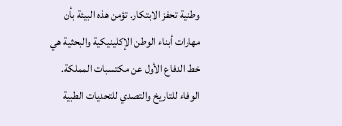وطنية تحفز الابتكار. تؤمن هذه البيئة بأن مهارات أبناء الوطن الإكلينيكية والبحثية هي خط الدفاع الأول عن مكتسبات المملكة.
الوفاء للتاريخ والتصدي للتحديات الطبية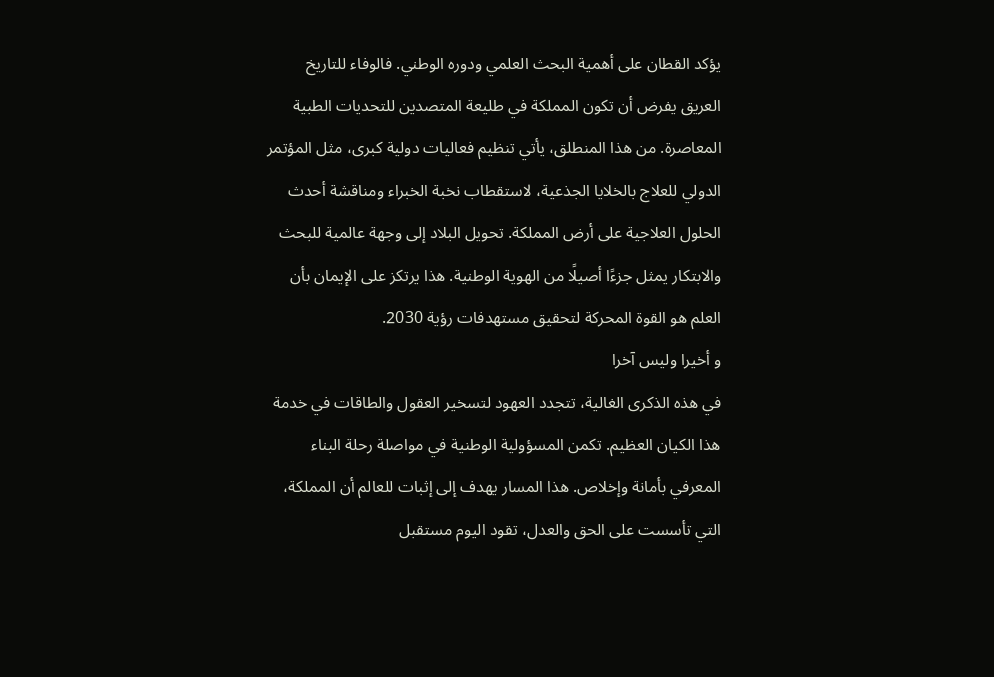يؤكد القطان على أهمية البحث العلمي ودوره الوطني. فالوفاء للتاريخ العريق يفرض أن تكون المملكة في طليعة المتصدين للتحديات الطبية المعاصرة. من هذا المنطلق، يأتي تنظيم فعاليات دولية كبرى، مثل المؤتمر الدولي للعلاج بالخلايا الجذعية، لاستقطاب نخبة الخبراء ومناقشة أحدث الحلول العلاجية على أرض المملكة. تحويل البلاد إلى وجهة عالمية للبحث والابتكار يمثل جزءًا أصيلًا من الهوية الوطنية. هذا يرتكز على الإيمان بأن العلم هو القوة المحركة لتحقيق مستهدفات رؤية 2030.
و أخيرا وليس آخرا
في هذه الذكرى الغالية، تتجدد العهود لتسخير العقول والطاقات في خدمة هذا الكيان العظيم. تكمن المسؤولية الوطنية في مواصلة رحلة البناء المعرفي بأمانة وإخلاص. هذا المسار يهدف إلى إثبات للعالم أن المملكة، التي تأسست على الحق والعدل، تقود اليوم مستقبل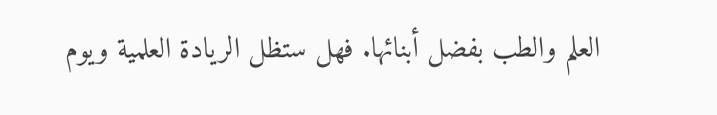العلم والطب بفضل أبنائها. فهل ستظل الريادة العلمية ويوم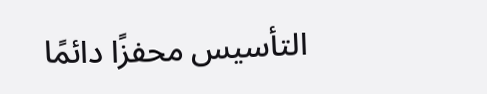التأسيس محفزًا دائمًا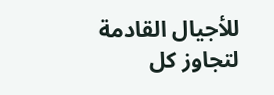للأجيال القادمة لتجاوز كل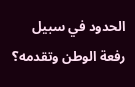الحدود في سبيل رفعة الوطن وتقدمه؟